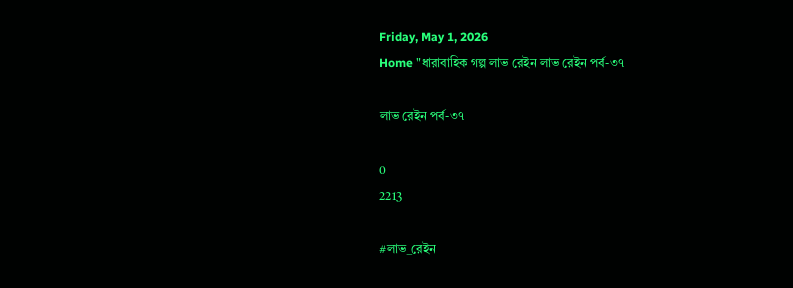Friday, May 1, 2026
Home "ধারাবাহিক গল্প লাভ রেইন লাভ রেইন পর্ব-৩৭

লাভ রেইন পর্ব-৩৭

0
2213

#লাভ_রেইন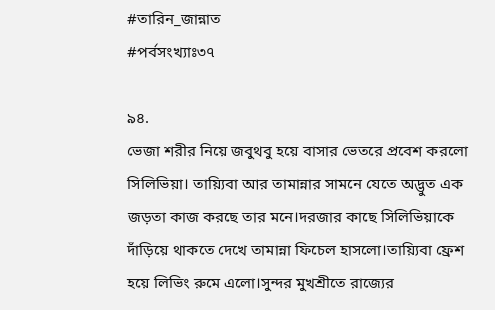#তারিন_জান্নাত
#পর্বসংখ্যাঃ৩৭

৯৪.
ভেজা শরীর নিয়ে জবুথবু হয়ে বাসার ভেতরে প্রবেশ করলো সিলিভিয়া। তায়্যিবা আর তামান্নার সামনে যেতে অদ্ভুত এক জড়তা কাজ করছে তার মনে।দরজার কাছে সিলিভিয়াকে দাঁড়িয়ে থাকতে দেখে তামান্না ফিচেল হাসলো।তায়্যিবা ফ্রেশ হয়ে লিভিং রুমে এলো।সুন্দর মুখশ্রীতে রাজ্যের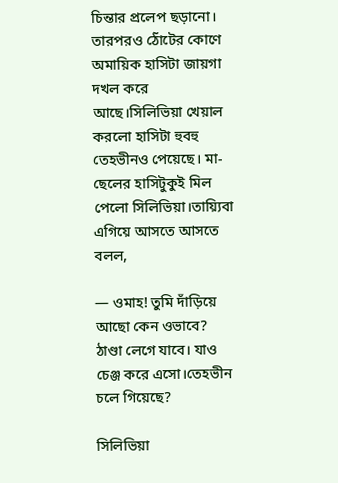চিন্তার প্রলেপ ছড়ানো। তারপরও ঠোঁটের কোণে অমায়িক হাসিটা জায়গা দখল করে আছে।সিলিভিয়া খেয়াল করলো হাসিটা হুবহু তেহভীনও পেয়েছে। মা-ছেলের হাসিটুকুই মিল পেলো সিলিভিয়া।তায়্যিবা এগিয়ে আসতে আসতে বলল,

— ওমাহ! তুমি দাঁড়িয়ে আছো কেন ওভাবে?
ঠাণ্ডা লেগে যাবে। যাও চেঞ্জ করে এসো।তেহভীন চলে গিয়েছে?

সিলিভিয়া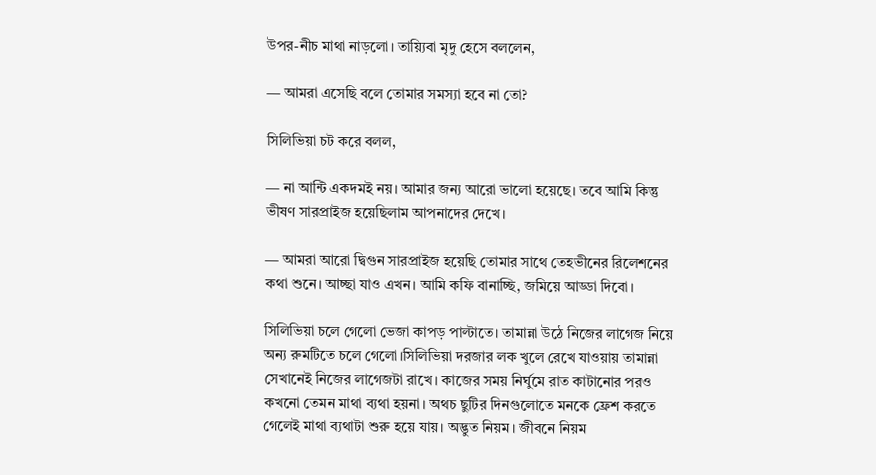উপর-নীচ মাথা নাড়লো। তায়্যিবা মৃদু হেসে বললেন,

— আমরা এসেছি বলে তোমার সমস্যা হবে না তো?

সিলিভিয়া চট করে বলল,

— না আন্টি একদমই নয়। আমার জন্য আরো ভালো হয়েছে। তবে আমি কিন্তু ভীষণ সারপ্রাইজ হয়েছিলাম আপনাদের দেখে।

— আমরা আরো দ্বিগুন সারপ্রাইজ হয়েছি তোমার সাথে তেহভীনের রিলেশনের কথা শুনে। আচ্ছা যাও এখন। আমি কফি বানাচ্ছি, জমিয়ে আড্ডা দিবো।

সিলিভিয়া চলে গেলো ভেজা কাপড় পাল্টাতে। তামান্না উঠে নিজের লাগেজ নিয়ে অন্য রুমটিতে চলে গেলো।সিলিভিয়া দরজার লক খুলে রেখে যাওয়ায় তামান্না সেখানেই নিজের লাগেজটা রাখে। কাজের সময় নির্ঘুমে রাত কাটানোর পরও কখনো তেমন মাথা ব্যথা হয়না। অথচ ছুটির দিনগুলোতে মনকে ফ্রেশ করতে গেলেই মাথা ব্যথাটা শুরু হয়ে যায়। অদ্ভুত নিয়ম। জীবনে নিয়ম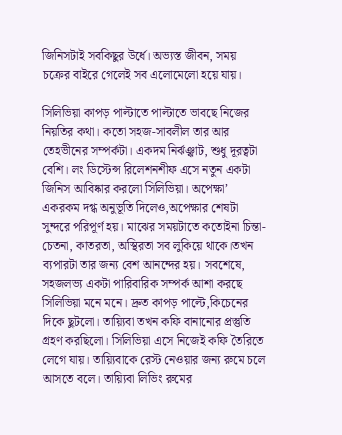জিনিসটাই সবকিছুর উর্ধে। অভ্যস্ত জীবন, সময় চক্রের বাইরে গেলেই সব এলোমেলো হয়ে যায়।

সিলিভিয়া কাপড় পাল্টাতে পাল্টাতে ভাবছে নিজের নিয়তির কথা। কতো সহজ-সাবলীল তার আর তেহভীনের সম্পর্কটা। একদম নির্ঝঞ্ঝাট, শুধু দূরত্বটা বেশি। লং ডিস্টেন্স রিলেশনশীফ এসে নতুন একটা জিনিস আবিষ্কার করলো সিলিভিয়া। অপেক্ষা’ একরকম দগ্ধ অনুভূতি দিলেও,অপেক্ষার শেষটা সুন্দরে পরিপূর্ণ হয়। মাঝের সময়টাতে কতোইনা চিন্তা-চেতনা, কাতরতা, অস্থিরতা সব লুকিয়ে থাকে।তখন ব্যপারটা তার জন্য বেশ আনন্দের হয়। সবশেষে, সহজলভ্য একটা পারিবারিক সম্পর্ক আশা করছে সিলিভিয়া মনে মনে। দ্রুত কাপড় পাল্টে,কিচেনের দিকে ছুটলো। তায়্যিবা তখন কফি বানানোর প্রস্তুতি গ্রহণ করছিলো। সিলিভিয়া এসে নিজেই কফি তৈরিতে লেগে যায়। তায়্যিবাকে রেস্ট নেওয়ার জন্য রুমে চলে আসতে বলে। তায়্যিবা লিভিং রুমের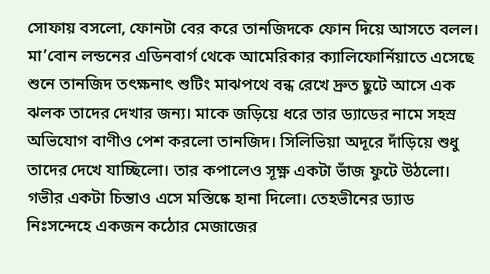সোফায় বসলো, ফোনটা বের করে তানজিদকে ফোন দিয়ে আসতে বলল। মা’বোন লন্ডনের এডিনবার্গ থেকে আমেরিকার ক্যালিফোর্নিয়াতে এসেছে শুনে তানজিদ তৎক্ষনাৎ শুটিং মাঝপথে বন্ধ রেখে দ্রুত ছুটে আসে এক ঝলক তাদের দেখার জন্য। মাকে জড়িয়ে ধরে তার ড্যাডের নামে সহস্র অভিযোগ বাণীও পেশ করলো তানজিদ। সিলিভিয়া অদূরে দাঁড়িয়ে শুধু তাদের দেখে যাচ্ছিলো। তার কপালেও সূক্ষ্ণ একটা ভাঁজ ফুটে উঠলো। গভীর একটা চিন্তাও এসে মস্তিষ্কে হানা দিলো। তেহভীনের ড্যাড নিঃসন্দেহে একজন কঠোর মেজাজের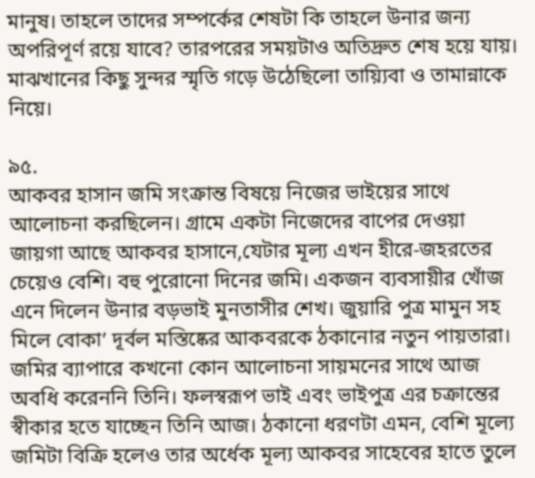মানুষ। তাহলে তাদের সম্পর্কের শেষটা কি তাহলে উনার জন্য অপরিপূর্ণ রয়ে যাবে? তারপরের সময়টাও অতিদ্রুত শেষ হয়ে যায়। মাঝখানের কিছু সুন্দর স্মৃতি গড়ে উঠেছিলো তায়্যিবা ও তামান্নাকে নিয়ে।

৯৫.
আকবর হাসান জমি সংক্রান্ত বিষয়ে নিজের ভাইয়ের সাথে আলোচনা করছিলেন। গ্রামে একটা নিজেদের বাপের দেওয়া জায়গা আছে আকবর হাসানে,যেটার মূল্য এখন হীরে-জহরতের চেয়েও বেশি। বহু পুরোনো দিনের জমি। একজন ব্যবসায়ীর খোঁজ এনে দিলেন উনার বড়ভাই মুনতাসীর শেখ। জুয়ারি পুত্র মামুন সহ মিলে বোকা’ দূর্বল মস্তিষ্কের আকবরকে ঠকানোর নতুন পায়তারা। জমির ব্যাপারে কখনো কোন আলোচনা সায়মনের সাথে আজ অবধি করেননি তিনি। ফলস্বরূপ ভাই এবং ভাইপুত্র এর চক্রান্তের স্বীকার হতে যাচ্ছেন তিনি আজ। ঠকানো ধরণটা এমন, বেশি মূল্যে জমিটা বিক্রি হলেও তার অর্ধেক মূল্য আকবর সাহেবের হাতে তুলে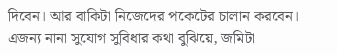দিবেন। আর বাকিটা নিজেদের পকেটের চালান করবেন। এজন্য নানা সুযোগ সুবিধার কথা বুঝিয়ে, জমিটা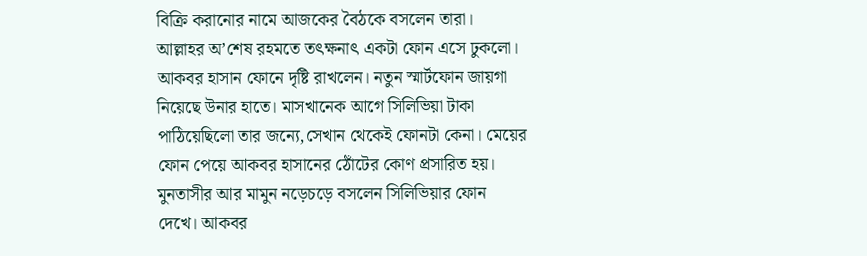বিক্রি করানোর নামে আজকের বৈঠকে বসলেন তারা।
আল্লাহর অ’শেষ রহমতে তৎক্ষনাৎ একটা ফোন এসে ঢুকলো। আকবর হাসান ফোনে দৃষ্টি রাখলেন। নতুন স্মার্টফোন জায়গা নিয়েছে উনার হাতে। মাসখানেক আগে সিলিভিয়া টাকা পাঠিয়েছিলো তার জন্যে,সেখান থেকেই ফোনটা কেনা। মেয়ের ফোন পেয়ে আকবর হাসানের ঠোঁটের কোণ প্রসারিত হয়। মুনতাসীর আর মামুন নড়েচড়ে বসলেন সিলিভিয়ার ফোন দেখে। আকবর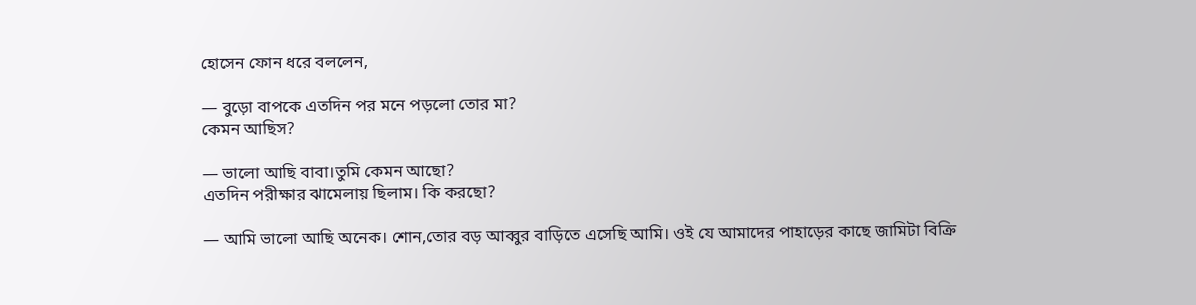হোসেন ফোন ধরে বললেন,

— বুড়ো বাপকে এতদিন পর মনে পড়লো তোর মা?
কেমন আছিস?

— ভালো আছি বাবা।তুমি কেমন আছো?
এতদিন পরীক্ষার ঝামেলায় ছিলাম। কি করছো?

— আমি ভালো আছি অনেক। শোন,তোর বড় আব্বুর বাড়িতে এসেছি আমি। ওই যে আমাদের পাহাড়ের কাছে জামিটা বিক্রি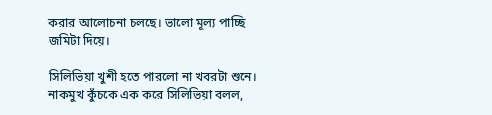করার আলোচনা চলছে। ভালো মূল্য পাচ্ছি জমিটা দিয়ে।

সিলিভিয়া খুশী হতে পারলো না খবরটা শুনে। নাকমুখ কুঁচকে এক করে সিলিভিয়া বলল,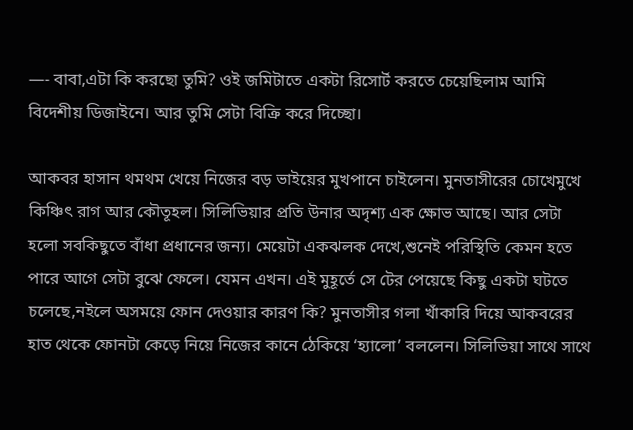—- বাবা,এটা কি করছো তুমি? ওই জমিটাতে একটা রিসোর্ট করতে চেয়েছিলাম আমি বিদেশীয় ডিজাইনে। আর তুমি সেটা বিক্রি করে দিচ্ছো।

আকবর হাসান থমথম খেয়ে নিজের বড় ভাইয়ের মুখপানে চাইলেন। মুনতাসীরের চোখেমুখে কিঞ্চিৎ রাগ আর কৌতূহল। সিলিভিয়ার প্রতি উনার অদৃশ্য এক ক্ষোভ আছে। আর সেটা হলো সবকিছুতে বাঁধা প্রধানের জন্য। মেয়েটা একঝলক দেখে,শুনেই পরিস্থিতি কেমন হতে পারে আগে সেটা বুঝে ফেলে। যেমন এখন। এই মুহূর্তে সে টের পেয়েছে কিছু একটা ঘটতে চলেছে,নইলে অসময়ে ফোন দেওয়ার কারণ কি? মুনতাসীর গলা খাঁকারি দিয়ে আকবরের হাত থেকে ফোনটা কেড়ে নিয়ে নিজের কানে ঠেকিয়ে ‘হ্যালো’ বললেন। সিলিভিয়া সাথে সাথে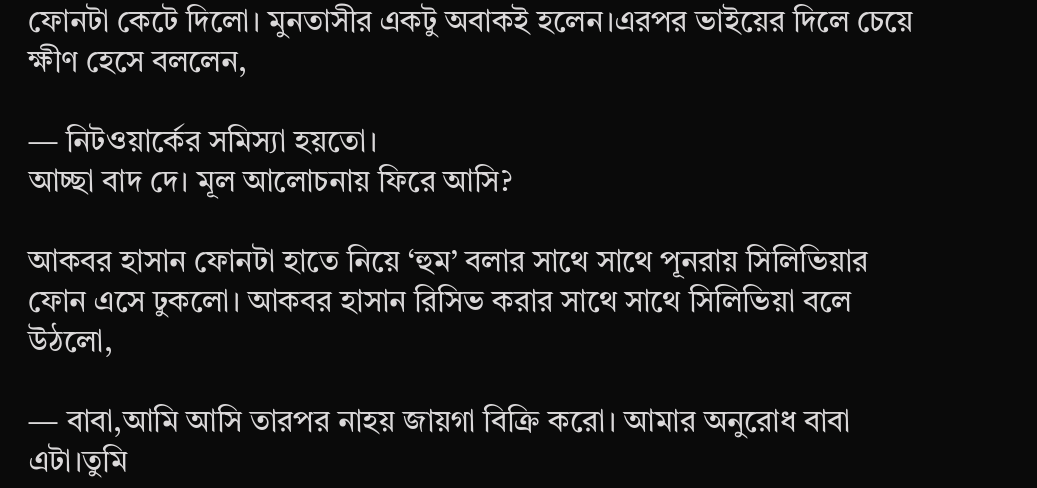ফোনটা কেটে দিলো। মুনতাসীর একটু অবাকই হলেন।এরপর ভাইয়ের দিলে চেয়ে ক্ষীণ হেসে বললেন,

— নিটওয়ার্কের সমিস্যা হয়তো।
আচ্ছা বাদ দে। মূল আলোচনায় ফিরে আসি?

আকবর হাসান ফোনটা হাতে নিয়ে ‘হুম’ বলার সাথে সাথে পূনরায় সিলিভিয়ার ফোন এসে ঢুকলো। আকবর হাসান রিসিভ করার সাথে সাথে সিলিভিয়া বলে উঠলো,

— বাবা,আমি আসি তারপর নাহয় জায়গা বিক্রি করো। আমার অনুরোধ বাবা এটা।তুমি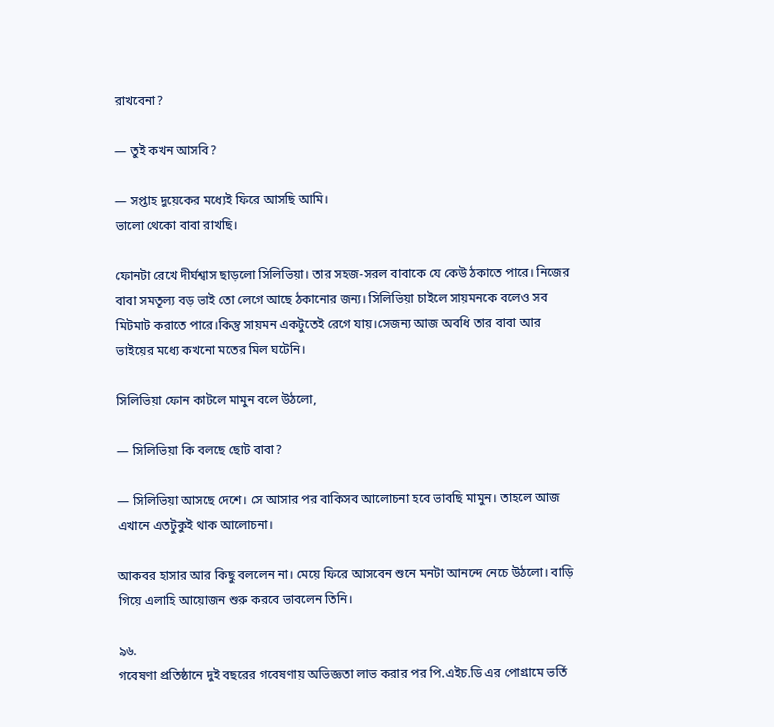রাখবেনা?

— তুই কখন আসবি?

— সপ্তাহ দুয়েকের মধ্যেই ফিরে আসছি আমি।
ভালো থেকো বাবা রাখছি।

ফোনটা রেখে দীর্ঘশ্বাস ছাড়লো সিলিভিয়া। তার সহজ-সরল বাবাকে যে কেউ ঠকাতে পারে। নিজের বাবা সমতূল্য বড় ভাই তো লেগে আছে ঠকানোর জন্য। সিলিভিয়া চাইলে সায়মনকে বলেও সব মিটমাট করাতে পারে।কিন্তু সায়মন একটুতেই রেগে যায়।সেজন্য আজ অবধি তার বাবা আর ভাইয়ের মধ্যে কখনো মতের মিল ঘটেনি।

সিলিভিয়া ফোন কাটলে মামুন বলে উঠলো,

— সিলিভিয়া কি বলছে ছোট বাবা?

— সিলিভিয়া আসছে দেশে। সে আসার পর বাকিসব আলোচনা হবে ভাবছি মামুন। তাহলে আজ এখানে এতটুকুই থাক আলোচনা।

আকবর হাসার আর কিছু বললেন না। মেয়ে ফিরে আসবেন শুনে মনটা আনন্দে নেচে উঠলো। বাড়ি গিয়ে এলাহি আয়োজন শুরু করবে ভাবলেন তিনি।

৯৬.
গবেষণা প্রতিষ্ঠানে দুই বছরের গবেষণায় অভিজ্ঞতা লাভ করার পর পি.এইচ.ডি এর পোগ্রামে ভর্তি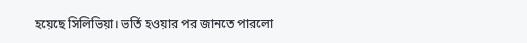হয়েছে সিলিভিয়া। ভর্তি হওয়ার পর জানতে পারলো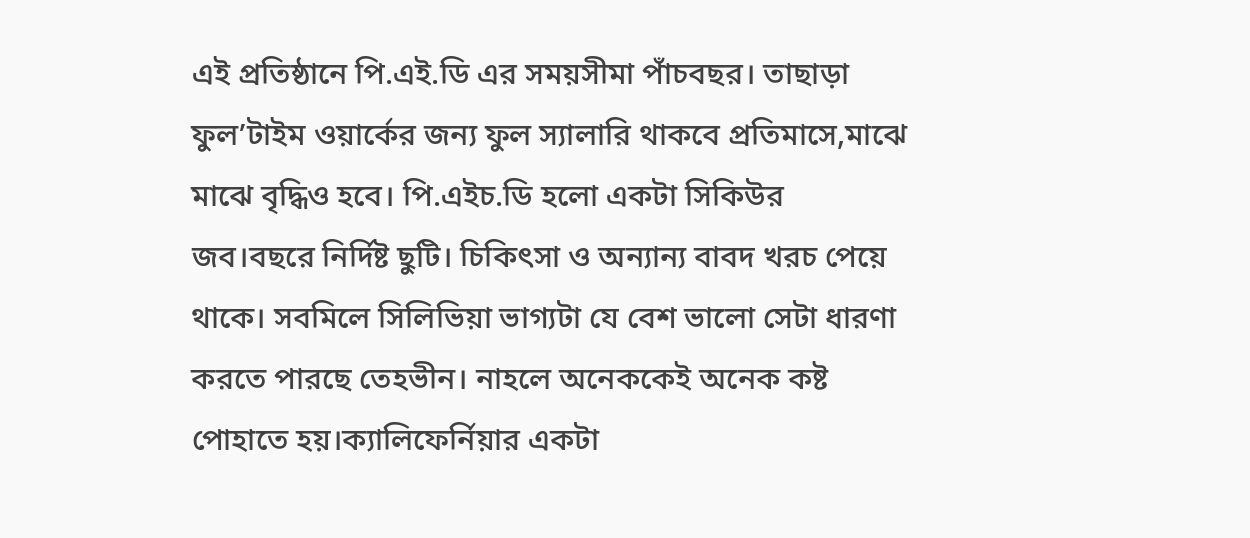এই প্রতিষ্ঠানে পি.এই.ডি এর সময়সীমা পাঁচবছর। তাছাড়া ফুল’টাইম ওয়ার্কের জন্য ফুল স্যালারি থাকবে প্রতিমাসে,মাঝে মাঝে বৃদ্ধিও হবে। পি.এইচ.ডি হলো একটা সিকিউর জব।বছরে নির্দিষ্ট ছুটি। চিকিৎসা ও অন্যান্য বাবদ খরচ পেয়ে থাকে। সবমিলে সিলিভিয়া ভাগ্যটা যে বেশ ভালো সেটা ধারণা করতে পারছে তেহভীন। নাহলে অনেককেই অনেক কষ্ট পোহাতে হয়।ক্যালিফের্নিয়ার একটা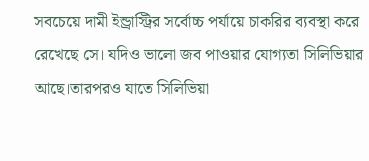সবচেয়ে দামী ইন্ড্রাস্ট্রির সর্বোচ্চ পর্যায়ে চাকরির ব্যবস্থা করে রেখেছে সে। যদিও ভালো জব পাওয়ার যোগ্যতা সিলিভিয়ার আছে।তারপরও যাতে সিলিভিয়া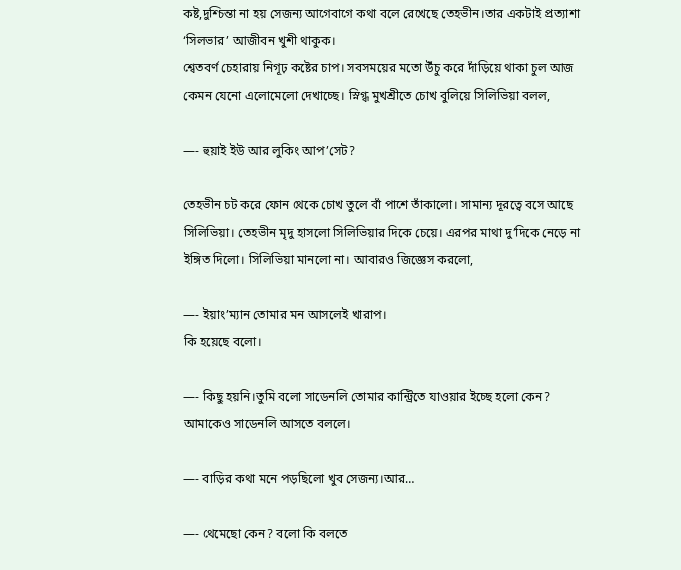কষ্ট,দুশ্চিন্তা না হয় সেজন্য আগেবাগে কথা বলে রেখেছে তেহভীন।তার একটাই প্রত্যাশা ‘সিলভার’ আজীবন খুশী থাকুক।
শ্বেতবর্ণ চেহারায় নিগূঢ় কষ্টের চাপ। সবসময়ের মতো উঁচু করে দাঁড়িয়ে থাকা চুল আজ কেমন যেনো এলোমেলো দেখাচ্ছে। স্নিগ্ধ মুখশ্রীতে চোখ বুলিয়ে সিলিভিয়া বলল,

—- হুয়াই ইউ আর লুকিং আপ’সেট?

তেহভীন চট করে ফোন থেকে চোখ তুলে বাঁ পাশে তাঁকালো। সামান্য দূরত্বে বসে আছে সিলিভিয়া। তেহভীন মৃদু হাসলো সিলিভিয়ার দিকে চেয়ে। এরপর মাথা দু’দিকে নেড়ে না ইঙ্গিত দিলো। সিলিভিয়া মানলো না। আবারও জিজ্ঞেস করলো,

—- ইয়াং’ম্যান তোমার মন আসলেই খারাপ।
কি হয়েছে বলো।

—- কিছু হয়নি।তুমি বলো সাডেনলি তোমার কান্ট্রিতে যাওয়ার ইচ্ছে হলো কেন? আমাকেও সাডেনলি আসতে বললে।

—- বাড়ির কথা মনে পড়ছিলো খুব সেজন্য।আর…

—- থেমেছো কেন? বলো কি বলতে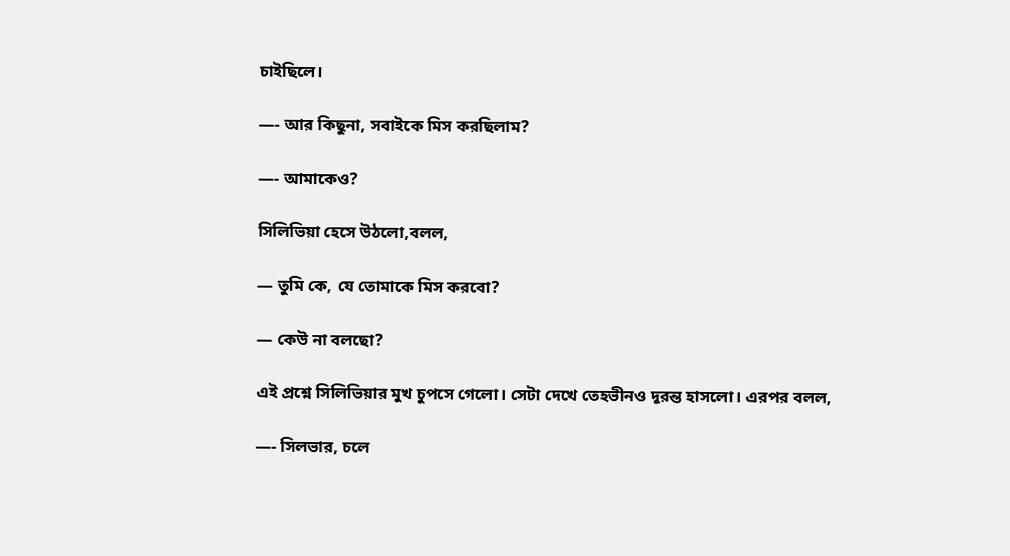চাইছিলে।

—- আর কিছুনা, সবাইকে মিস করছিলাম?

—- আমাকেও?

সিলিভিয়া হেসে উঠলো,বলল,

— তুমি কে, যে তোমাকে মিস করবো?

— কেউ না বলছো?

এই প্রশ্নে সিলিভিয়ার মুখ চুপসে গেলো। সেটা দেখে তেহভীনও দূরন্ত হাসলো। এরপর বলল,

—- সিলভার, চলে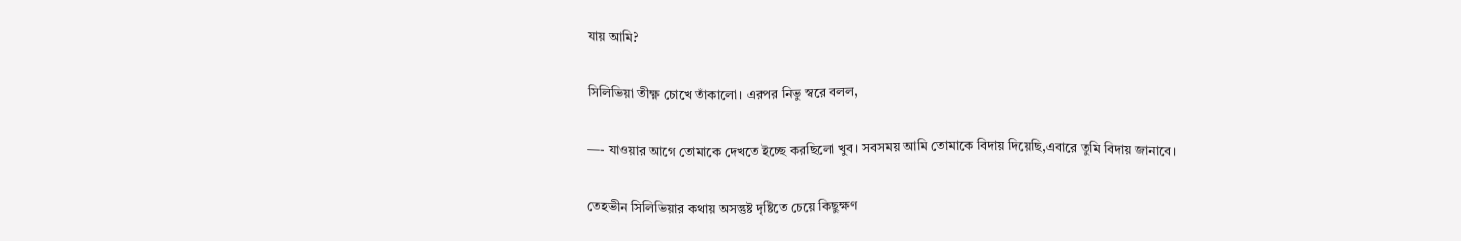যায় আমি?

সিলিভিয়া তীক্ষ্ণ চোখে তাঁকালো। এরপর নিভু স্বরে বলল,

—- যাওয়ার আগে তোমাকে দেখতে ইচ্ছে করছিলো খুব। সবসময় আমি তোমাকে বিদায় দিয়েছি,এবারে তুমি বিদায় জানাবে।

তেহভীন সিলিভিয়ার কথায় অসন্তুষ্ট দৃষ্টিতে চেয়ে কিছুক্ষণ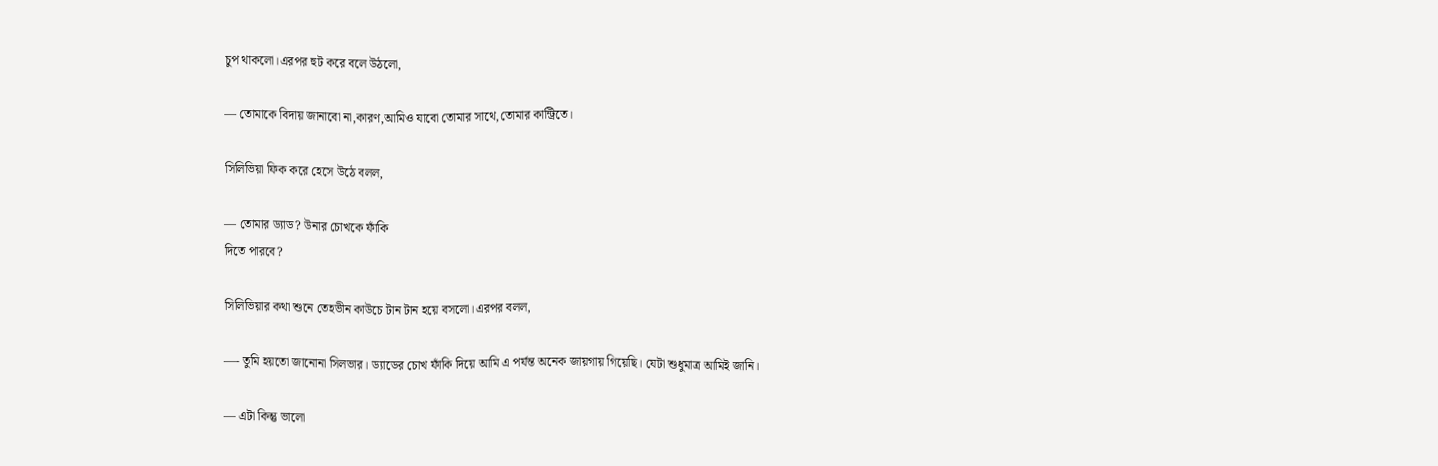চুপ থাকলো।এরপর হুট করে বলে উঠলো,

— তোমাকে বিদায় জানাবো না,কারণ,আমিও যাবো তোমার সাথে,তোমার কান্ট্রিতে।

সিলিভিয়া ফিক করে হেসে উঠে বলল,

— তোমার ড্যাড? উনার চোখকে ফাঁকি
দিতে পারবে?

সিলিভিয়ার কথা শুনে তেহভীন কাউচে টান টান হয়ে বসলো।এরপর বলল,

—- তুমি হয়তো জানোনা সিলভার। ড্যাডের চোখ ফাঁকি দিয়ে আমি এ পর্যন্ত অনেক জায়গায় গিয়েছি। যেটা শুধুমাত্র আমিই জানি।

— এটা কিন্তু ভালো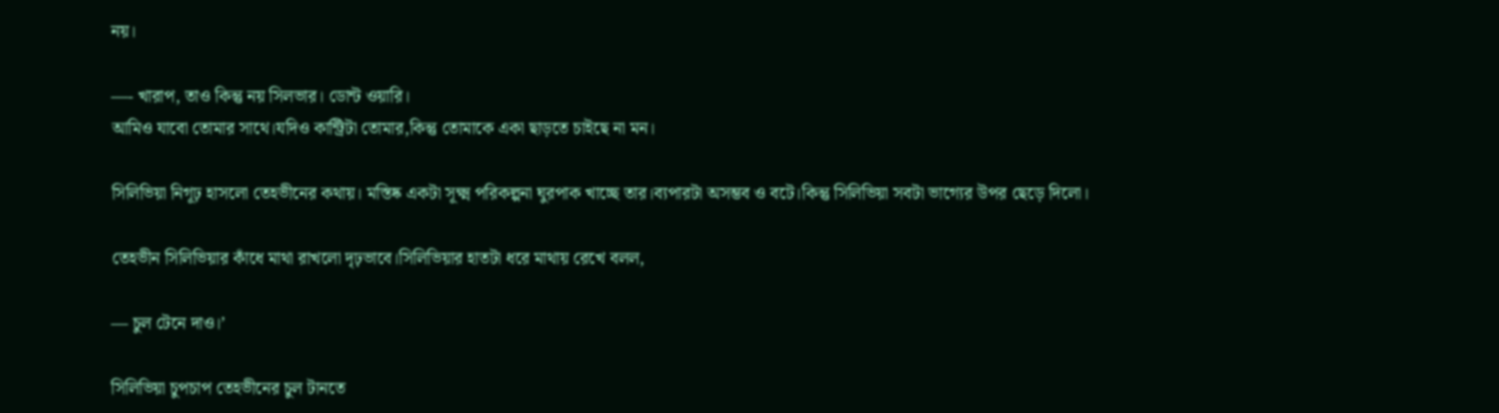নয়।

—- খারাপ, তাও কিন্তু নয় সিলভার। ডোন্ট ওয়ারি।
আমিও যাবো তোমার সাথে।যদিও কান্ট্রিটা তোমার,কিন্তু তোমাকে একা ছাড়তে চাইছে না মন।

সিলিভিয়া নিগূঢ় হাসলো তেহভীনের কথায়। মস্তিষ্ক একটা সূক্ষ্ম পরিকল্পনা ঘুরপাক খাচ্ছে তার।ব্যপারটা অসম্ভব ও বটে।কিন্তু সিলিভিয়া সবটা ভাগ্যের উপর ছেড়ে দিলো।

তেহভীন সিলিভিয়ার কাঁধে মাথা রাখলো দৃঢ়ভাবে।সিলিভিয়ার হাতটা ধরে মাথায় রেখে বলল,

— চুল টেনে দাও।’

সিলিভিয়া চুপচাপ তেহভীনের চুল টানতে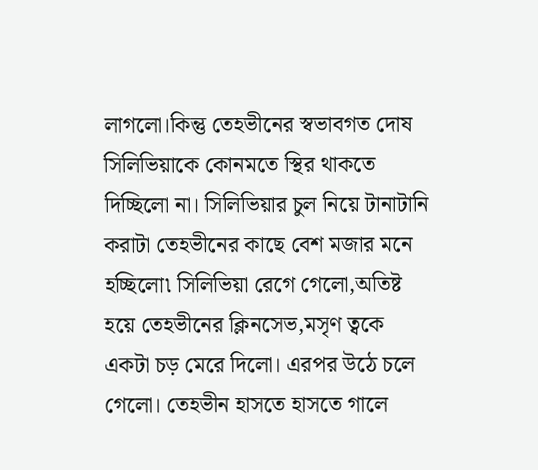লাগলো।কিন্তু তেহভীনের স্বভাবগত দোষ সিলিভিয়াকে কোনমতে স্থির থাকতে দিচ্ছিলো না। সিলিভিয়ার চুল নিয়ে টানাটানি করাটা তেহভীনের কাছে বেশ মজার মনে হচ্ছিলো৷ সিলিভিয়া রেগে গেলো,অতিষ্ট হয়ে তেহভীনের ক্লিনসেভ,মসৃণ ত্বকে একটা চড় মেরে দিলো। এরপর উঠে চলে গেলো। তেহভীন হাসতে হাসতে গালে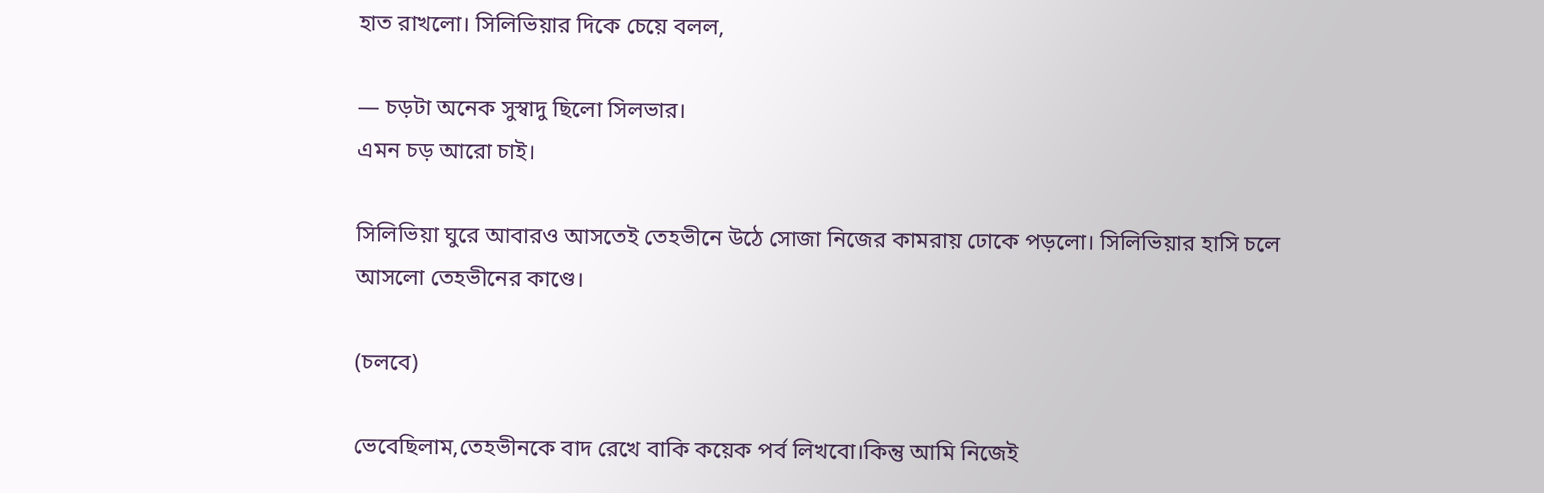হাত রাখলো। সিলিভিয়ার দিকে চেয়ে বলল,

— চড়টা অনেক সুস্বাদু ছিলো সিলভার।
এমন চড় আরো চাই।

সিলিভিয়া ঘুরে আবারও আসতেই তেহভীনে উঠে সোজা নিজের কামরায় ঢোকে পড়লো। সিলিভিয়ার হাসি চলে আসলো তেহভীনের কাণ্ডে।

(চলবে)

ভেবেছিলাম,তেহভীনকে বাদ রেখে বাকি কয়েক পর্ব লিখবো।কিন্তু আমি নিজেই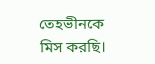তেহভীনকে মিস করছি।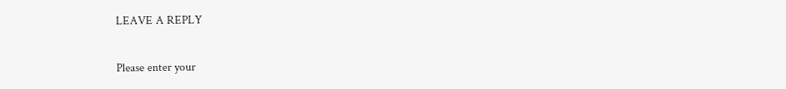LEAVE A REPLY

Please enter your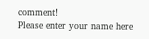comment!
Please enter your name here